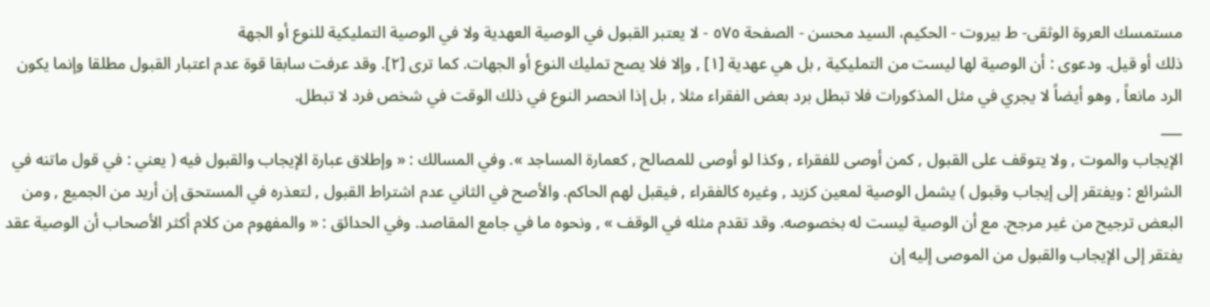مستمسك العروة الوثقى- ط بیروت - الحكيم، السيد محسن - الصفحة ٥٧٥ - لا يعتبر القبول في الوصية العهدية ولا في الوصية التمليكية للنوع أو الجهة
ذلك أو قيل. ودعوى : أن الوصية لها ليست من التمليكية , بل هي عهدية [١] , وإلا فلا يصح تمليك النوع أو الجهات. كما ترى [٢]. وقد عرفت سابقا قوة عدم اعتبار القبول مطلقا وإنما يكون الرد مانعاً , وهو أيضاً لا يجري في مثل المذكورات فلا تبطل برد بعض الفقراء مثلا , بل إذا انحصر النوع في ذلك الوقت في شخص فرد لا تبطل.
___
الإيجاب والموت , ولا يتوقف على القبول , كمن أوصى للفقراء , وكذا لو أوصى للمصالح , كعمارة المساجد ». وفي المسالك : « وإطلاق عبارة الإيجاب والقبول فيه ( يعني : في قول ماتنه في الشرائع : ويفتقر إلى إيجاب وقبول ) يشمل الوصية لمعين كزيد , وغيره كالفقراء , فيقبل لهم الحاكم. والأصح في الثاني عدم اشتراط القبول , لتعذره في المستحق إن أريد من الجميع , ومن البعض ترجيح من غير مرجح. مع أن الوصية ليست له بخصوصه. وقد تقدم مثله في الوقف » , ونحوه ما في جامع المقاصد. وفي الحدائق : « والمفهوم من كلام أكثر الأصحاب أن الوصية عقد يفتقر إلى الإيجاب والقبول من الموصى إليه إن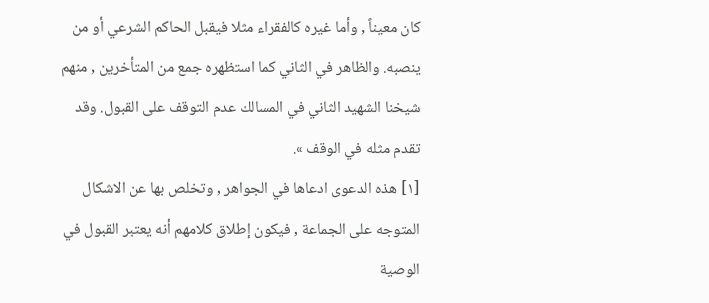كان معيناً , وأما غيره كالفقراء مثلا فيقبل الحاكم الشرعي أو من ينصبه. والظاهر في الثاني كما استظهره جمع من المتأخرين , منهم شيخنا الشهيد الثاني في المسالك عدم التوقف على القبول. وقد تقدم مثله في الوقف ».
[١] هذه الدعوى ادعاها في الجواهر , وتخلص بها عن الاشكال المتوجه على الجماعة , فيكون إطلاق كلامهم أنه يعتبر القبول في الوصية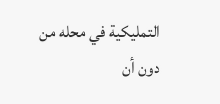التمليكية في محله من دون أن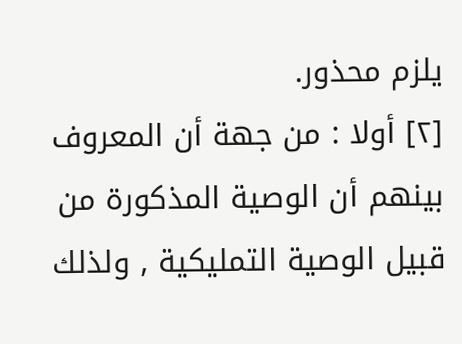يلزم محذور.
[٢] أولا : من جهة أن المعروف بينهم أن الوصية المذكورة من قبيل الوصية التمليكية , ولذلك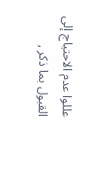عللوا عدم الاحتياج إلى القبول بما ذكر ,